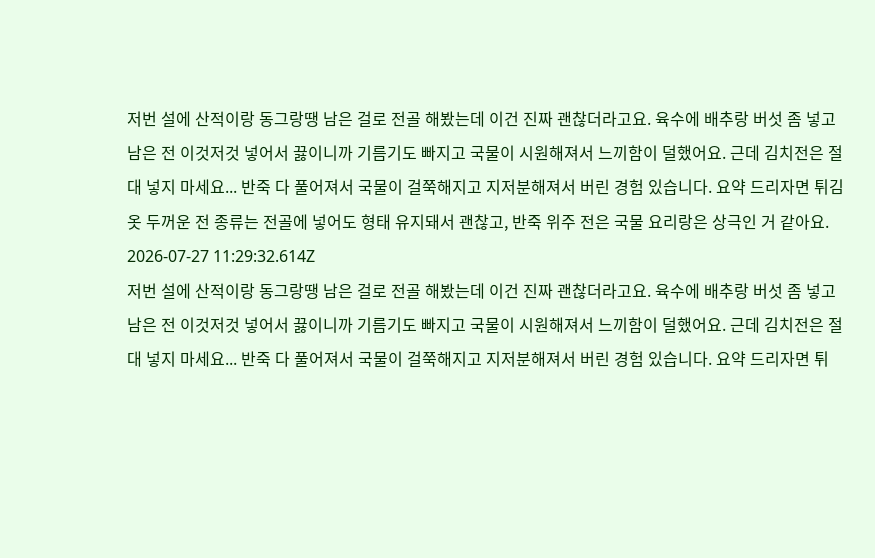저번 설에 산적이랑 동그랑땡 남은 걸로 전골 해봤는데 이건 진짜 괜찮더라고요. 육수에 배추랑 버섯 좀 넣고 남은 전 이것저것 넣어서 끓이니까 기름기도 빠지고 국물이 시원해져서 느끼함이 덜했어요. 근데 김치전은 절대 넣지 마세요... 반죽 다 풀어져서 국물이 걸쭉해지고 지저분해져서 버린 경험 있습니다. 요약 드리자면 튀김옷 두꺼운 전 종류는 전골에 넣어도 형태 유지돼서 괜찮고, 반죽 위주 전은 국물 요리랑은 상극인 거 같아요.
2026-07-27 11:29:32.614Z
저번 설에 산적이랑 동그랑땡 남은 걸로 전골 해봤는데 이건 진짜 괜찮더라고요. 육수에 배추랑 버섯 좀 넣고 남은 전 이것저것 넣어서 끓이니까 기름기도 빠지고 국물이 시원해져서 느끼함이 덜했어요. 근데 김치전은 절대 넣지 마세요... 반죽 다 풀어져서 국물이 걸쭉해지고 지저분해져서 버린 경험 있습니다. 요약 드리자면 튀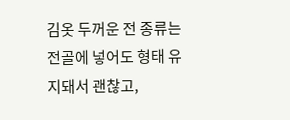김옷 두꺼운 전 종류는 전골에 넣어도 형태 유지돼서 괜찮고,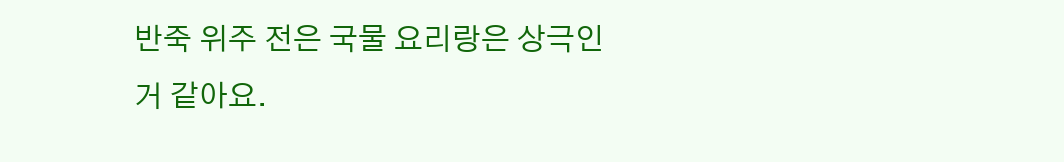반죽 위주 전은 국물 요리랑은 상극인 거 같아요.